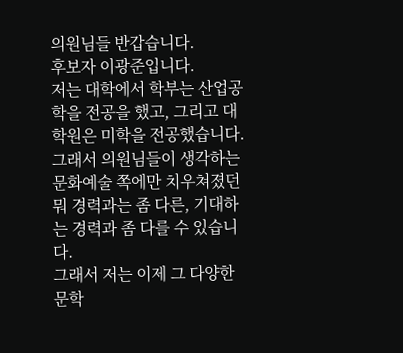의원님들 반갑습니다.
후보자 이광준입니다.
저는 대학에서 학부는 산업공학을 전공을 했고, 그리고 대학원은 미학을 전공했습니다.
그래서 의원님들이 생각하는 문화예술 쪽에만 치우쳐졌던 뭐 경력과는 좀 다른, 기대하는 경력과 좀 다를 수 있습니다.
그래서 저는 이제 그 다양한 문학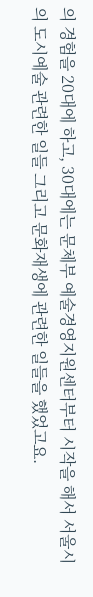의 경험을 20대에 하고, 30대에는 문체부 예술경영지원센터부터 시작을 해서 서울시의 도시예술 관련한 일들 그리고 문화재생에 관련한 일들을 했었고요.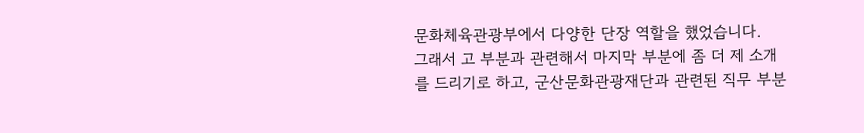문화체육관광부에서 다양한 단장 역할을 했었습니다.
그래서 고 부분과 관련해서 마지막 부분에 좀 더 제 소개를 드리기로 하고, 군산문화관광재단과 관련된 직무 부분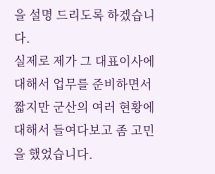을 설명 드리도록 하겠습니다.
실제로 제가 그 대표이사에 대해서 업무를 준비하면서 짧지만 군산의 여러 현황에 대해서 들여다보고 좀 고민을 했었습니다.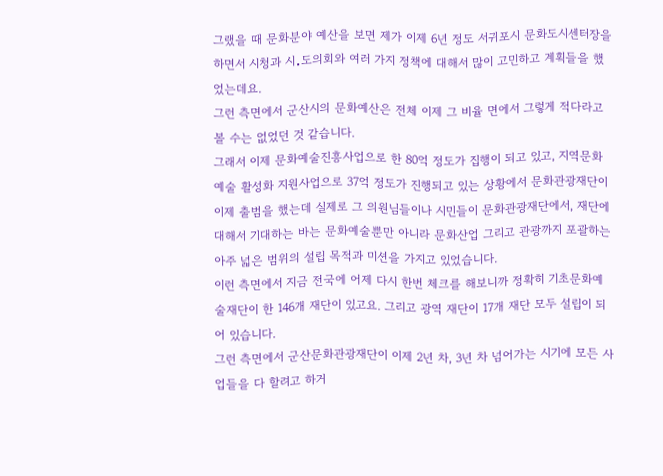그랬을 때 문화분야 예산을 보면 제가 이제 6년 정도 서귀포시 문화도시센터장을 하면서 시청과 시․도의회와 여러 가지 정책에 대해서 많이 고민하고 계획들을 했었는데요.
그런 측면에서 군산시의 문화예산은 전체 이제 그 비율 면에서 그렇게 적다라고 볼 수는 없었던 것 같습니다.
그래서 이제 문화예술진흥사업으로 한 80억 정도가 집행이 되고 있고, 지역문화예술 활성화 지원사업으로 37억 정도가 진행되고 있는 상황에서 문화관광재단이 이제 출범을 했는데 실제로 그 의원님들이나 시민들이 문화관광재단에서, 재단에 대해서 기대하는 바는 문화예술뿐만 아니라 문화산업 그리고 관광까지 포괄하는 아주 넓은 범위의 설립 목적과 미션을 가지고 있었습니다.
이런 측면에서 지금 전국에 어제 다시 한번 체크를 해보니까 정확히 기초문화예술재단이 한 146개 재단이 있고요. 그리고 광역 재단이 17개 재단 모두 설립이 되어 있습니다.
그런 측면에서 군산문화관광재단이 이제 2년 차, 3년 차 넘어가는 시기에 모든 사업들을 다 할려고 하거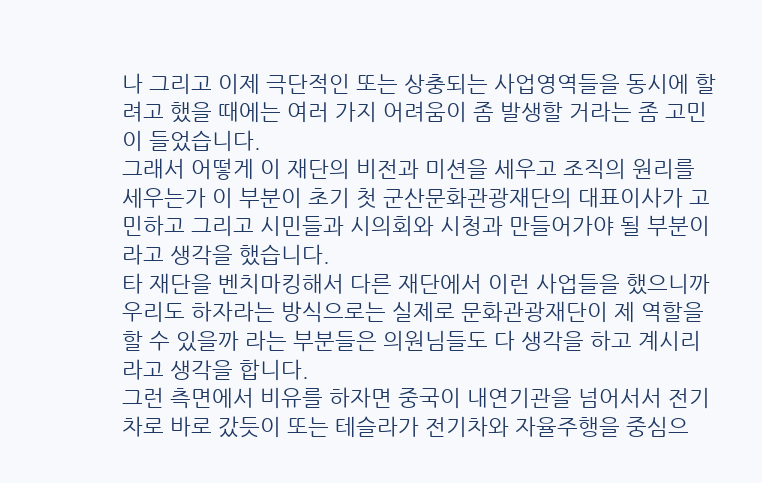나 그리고 이제 극단적인 또는 상충되는 사업영역들을 동시에 할려고 했을 때에는 여러 가지 어려움이 좀 발생할 거라는 좀 고민이 들었습니다.
그래서 어떻게 이 재단의 비전과 미션을 세우고 조직의 원리를 세우는가 이 부분이 초기 첫 군산문화관광재단의 대표이사가 고민하고 그리고 시민들과 시의회와 시청과 만들어가야 될 부분이라고 생각을 했습니다.
타 재단을 벤치마킹해서 다른 재단에서 이런 사업들을 했으니까 우리도 하자라는 방식으로는 실제로 문화관광재단이 제 역할을 할 수 있을까 라는 부분들은 의원님들도 다 생각을 하고 계시리라고 생각을 합니다.
그런 측면에서 비유를 하자면 중국이 내연기관을 넘어서서 전기차로 바로 갔듯이 또는 테슬라가 전기차와 자율주행을 중심으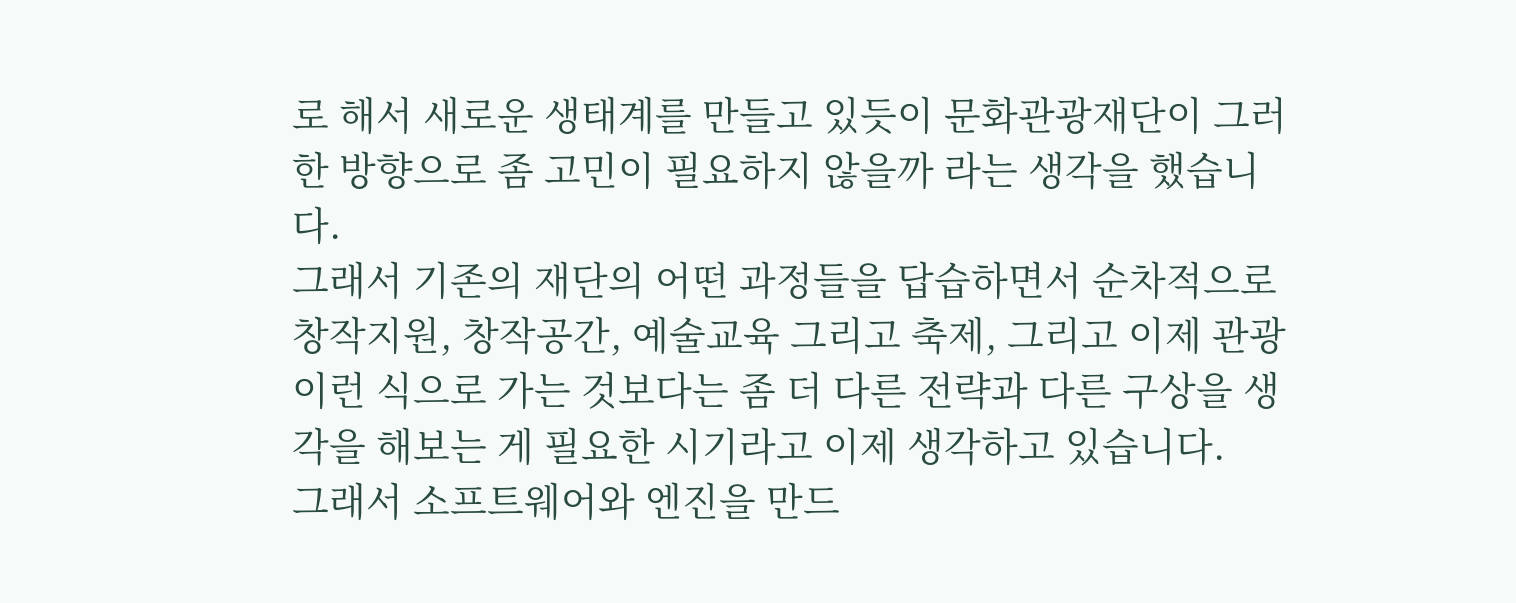로 해서 새로운 생태계를 만들고 있듯이 문화관광재단이 그러한 방향으로 좀 고민이 필요하지 않을까 라는 생각을 했습니다.
그래서 기존의 재단의 어떤 과정들을 답습하면서 순차적으로 창작지원, 창작공간, 예술교육 그리고 축제, 그리고 이제 관광 이런 식으로 가는 것보다는 좀 더 다른 전략과 다른 구상을 생각을 해보는 게 필요한 시기라고 이제 생각하고 있습니다.
그래서 소프트웨어와 엔진을 만드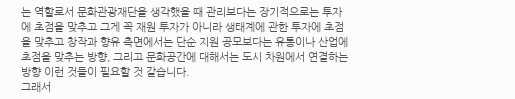는 역할로서 문화관광재단을 생각했을 때 관리보다는 장기적으로는 투자에 초점을 맞추고 그게 꼭 재원 투자가 아니라 생태계에 관한 투자에 초점을 맞추고 창작과 향유 측면에서는 단순 지원 공모보다는 유통이나 산업에 초점을 맞추는 방향, 그리고 문화공간에 대해서는 도시 차원에서 연결하는 방향 이런 것들이 필요할 것 같습니다.
그래서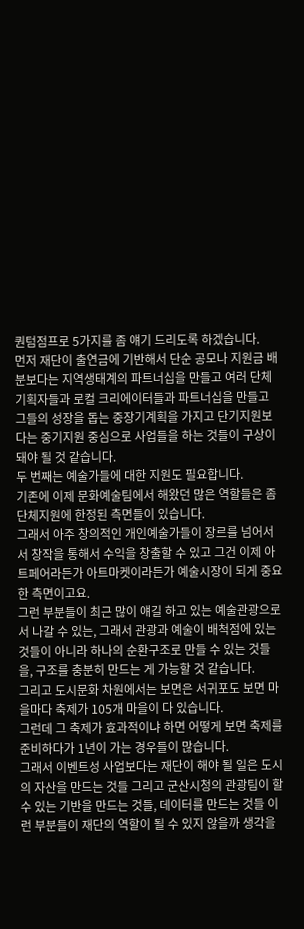퀀텀점프로 5가지를 좀 얘기 드리도록 하겠습니다.
먼저 재단이 출연금에 기반해서 단순 공모나 지원금 배분보다는 지역생태계의 파트너십을 만들고 여러 단체기획자들과 로컬 크리에이터들과 파트너십을 만들고 그들의 성장을 돕는 중장기계획을 가지고 단기지원보다는 중기지원 중심으로 사업들을 하는 것들이 구상이 돼야 될 것 같습니다.
두 번째는 예술가들에 대한 지원도 필요합니다.
기존에 이제 문화예술팀에서 해왔던 많은 역할들은 좀 단체지원에 한정된 측면들이 있습니다.
그래서 아주 창의적인 개인예술가들이 장르를 넘어서서 창작을 통해서 수익을 창출할 수 있고 그건 이제 아트페어라든가 아트마켓이라든가 예술시장이 되게 중요한 측면이고요.
그런 부분들이 최근 많이 얘길 하고 있는 예술관광으로서 나갈 수 있는, 그래서 관광과 예술이 배척점에 있는 것들이 아니라 하나의 순환구조로 만들 수 있는 것들을, 구조를 충분히 만드는 게 가능할 것 같습니다.
그리고 도시문화 차원에서는 보면은 서귀포도 보면 마을마다 축제가 105개 마을이 다 있습니다.
그런데 그 축제가 효과적이냐 하면 어떻게 보면 축제를 준비하다가 1년이 가는 경우들이 많습니다.
그래서 이벤트성 사업보다는 재단이 해야 될 일은 도시의 자산을 만드는 것들 그리고 군산시청의 관광팀이 할 수 있는 기반을 만드는 것들, 데이터를 만드는 것들 이런 부분들이 재단의 역할이 될 수 있지 않을까 생각을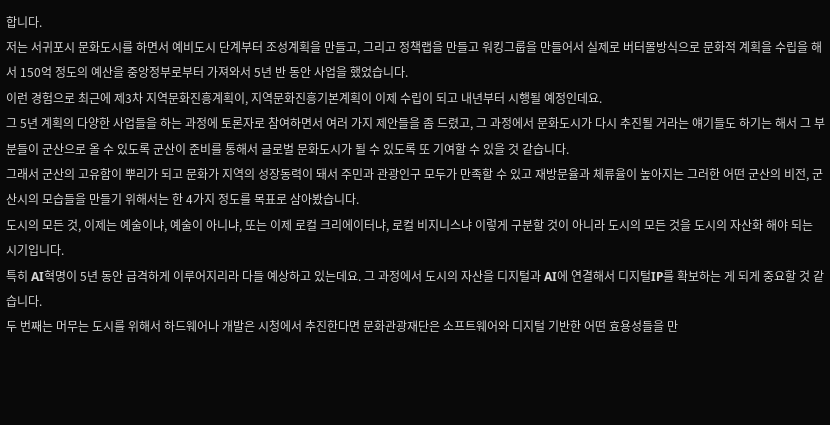합니다.
저는 서귀포시 문화도시를 하면서 예비도시 단계부터 조성계획을 만들고, 그리고 정책랩을 만들고 워킹그룹을 만들어서 실제로 버터몰방식으로 문화적 계획을 수립을 해서 150억 정도의 예산을 중앙정부로부터 가져와서 5년 반 동안 사업을 했었습니다.
이런 경험으로 최근에 제3차 지역문화진흥계획이, 지역문화진흥기본계획이 이제 수립이 되고 내년부터 시행될 예정인데요.
그 5년 계획의 다양한 사업들을 하는 과정에 토론자로 참여하면서 여러 가지 제안들을 좀 드렸고, 그 과정에서 문화도시가 다시 추진될 거라는 얘기들도 하기는 해서 그 부분들이 군산으로 올 수 있도록 군산이 준비를 통해서 글로벌 문화도시가 될 수 있도록 또 기여할 수 있을 것 같습니다.
그래서 군산의 고유함이 뿌리가 되고 문화가 지역의 성장동력이 돼서 주민과 관광인구 모두가 만족할 수 있고 재방문율과 체류율이 높아지는 그러한 어떤 군산의 비전, 군산시의 모습들을 만들기 위해서는 한 4가지 정도를 목표로 삼아봤습니다.
도시의 모든 것, 이제는 예술이냐, 예술이 아니냐, 또는 이제 로컬 크리에이터냐, 로컬 비지니스냐 이렇게 구분할 것이 아니라 도시의 모든 것을 도시의 자산화 해야 되는 시기입니다.
특히 AI혁명이 5년 동안 급격하게 이루어지리라 다들 예상하고 있는데요. 그 과정에서 도시의 자산을 디지털과 AI에 연결해서 디지털IP를 확보하는 게 되게 중요할 것 같습니다.
두 번째는 머무는 도시를 위해서 하드웨어나 개발은 시청에서 추진한다면 문화관광재단은 소프트웨어와 디지털 기반한 어떤 효용성들을 만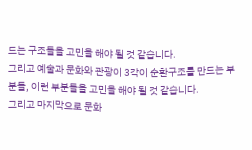드는 구조들을 고민을 해야 될 것 같습니다.
그리고 예술과 문화와 관광이 3각이 순환구조를 만드는 부분들, 이런 부분들을 고민을 해야 될 것 같습니다.
그리고 마지막으로 문화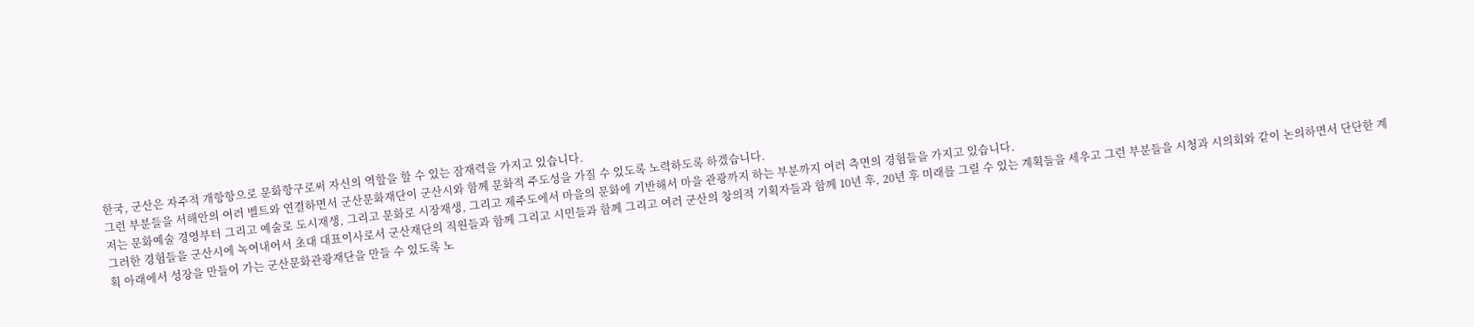한국, 군산은 자주적 개항항으로 문화항구로써 자신의 역할을 할 수 있는 잠재력을 가지고 있습니다.
그런 부분들을 서해안의 여러 벨트와 연결하면서 군산문화재단이 군산시와 함께 문화적 주도성을 가질 수 있도록 노력하도록 하겠습니다.
저는 문화예술 경영부터 그리고 예술로 도시재생, 그리고 문화로 시장재생, 그리고 제주도에서 마을의 문화에 기반해서 마을 관광까지 하는 부분까지 여러 측면의 경험들을 가지고 있습니다.
그러한 경험들을 군산시에 녹여내어서 초대 대표이사로서 군산재단의 직원들과 함께 그리고 시민들과 함께 그리고 여러 군산의 창의적 기획자들과 함께 10년 후, 20년 후 미래를 그릴 수 있는 계획들을 세우고 그런 부분들을 시청과 시의회와 같이 논의하면서 단단한 계획 아래에서 성장을 만들어 가는 군산문화관광재단을 만들 수 있도록 노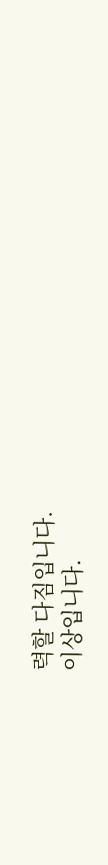력할 다짐입니다.
이상입니다.